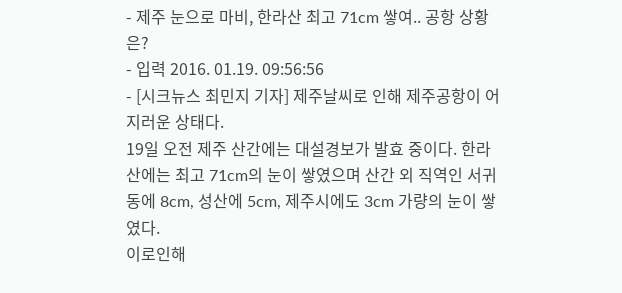- 제주 눈으로 마비, 한라산 최고 71cm 쌓여.. 공항 상황은?
- 입력 2016. 01.19. 09:56:56
- [시크뉴스 최민지 기자] 제주날씨로 인해 제주공항이 어지러운 상태다.
19일 오전 제주 산간에는 대설경보가 발효 중이다. 한라산에는 최고 71cm의 눈이 쌓였으며 산간 외 직역인 서귀동에 8cm, 성산에 5cm, 제주시에도 3cm 가량의 눈이 쌓였다.
이로인해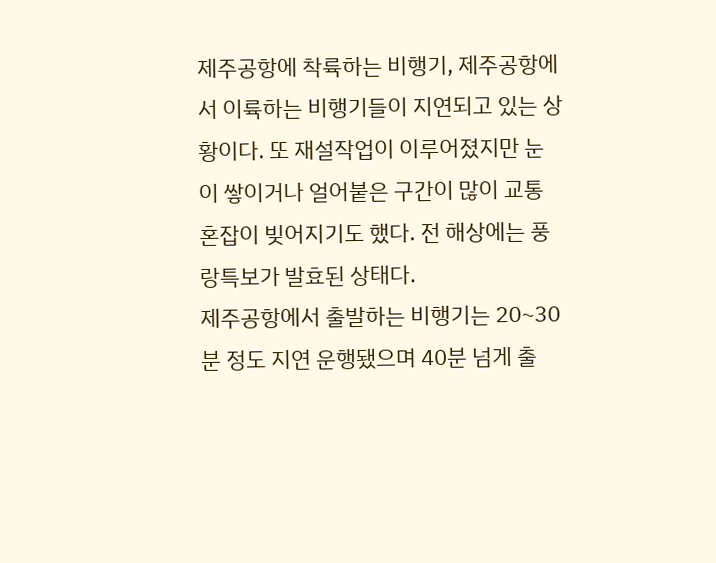제주공항에 착륙하는 비행기, 제주공항에서 이륙하는 비행기들이 지연되고 있는 상황이다. 또 재설작업이 이루어졌지만 눈이 쌓이거나 얼어붙은 구간이 많이 교통 혼잡이 빚어지기도 했다. 전 해상에는 풍랑특보가 발효된 상태다.
제주공항에서 출발하는 비행기는 20~30분 정도 지연 운행됐으며 40분 넘게 출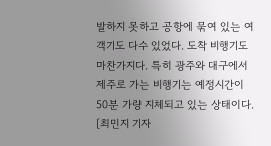발하지 못하고 공항에 묶여 있는 여객기도 다수 있었다. 도착 비행기도 마찬가지다. 특히 광주와 대구에서 제주로 가는 비행기는 예정시간이 50분 가량 지체되고 있는 상태이다.
[최민지 기자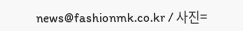news@fashionmk.co.kr / 사진=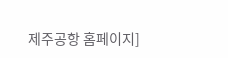제주공항 홈페이지]